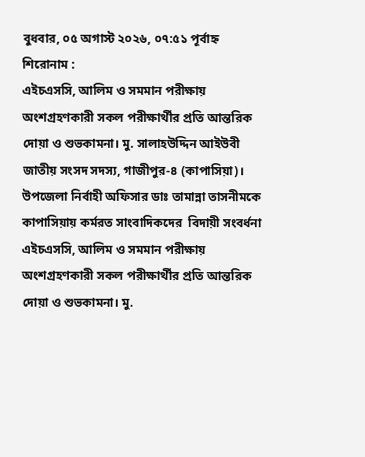বুধবার, ০৫ অগাস্ট ২০২৬, ০৭:৫১ পূর্বাহ্ন
শিরোনাম :
এইচএসসি, আলিম ও সমমান পরীক্ষায় অংশগ্রহণকারী সকল পরীক্ষার্থীর প্রতি আন্তরিক দোয়া ও শুভকামনা। মু. সালাহউদ্দিন আইউবী জাতীয় সংসদ সদস্য, গাজীপুর-৪ (কাপাসিয়া)। উপজেলা নির্বাহী অফিসার ডাঃ তামান্না তাসনীমকে কাপাসিয়ায় কর্মরত সাংবাদিকদের  বিদায়ী সংবর্ধনা এইচএসসি, আলিম ও সমমান পরীক্ষায় অংশগ্রহণকারী সকল পরীক্ষার্থীর প্রতি আন্তরিক দোয়া ও শুভকামনা। মু.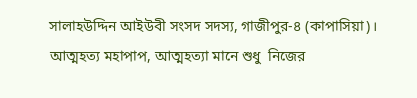সালাহউদ্দিন আইউবী সংসদ সদস্য, গাজীপুর-৪ (কাপাসিয়া)। আত্মহত্য মহাপাপ, আত্মহত্যা মানে শুধু  নিজের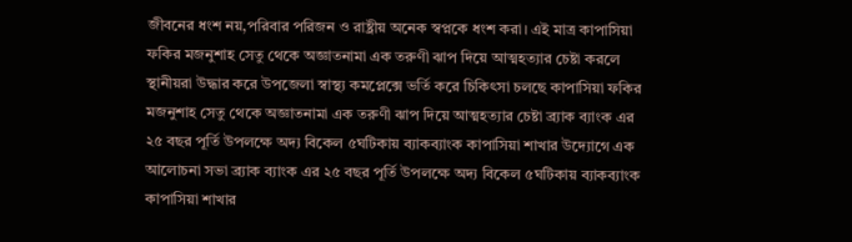জীবনের ধংশ নয়,পরিবার পরিজন ও রাষ্ট্রীয় অনেক স্বপ্নকে ধংশ করা। এই মাত্র কাপাসিয়া ফকির মজনুশাহ সেতু থেকে অজ্ঞাতনামা এক তরুণী ঝাপ দিয়ে আত্মহত্যার চেষ্টা করলে স্থানীয়রা উদ্ধার করে উপজেলা স্বাস্থ্য কমপ্লেক্সে ভর্তি করে চিকিৎসা চলছে কাপাসিয়া ফকির মজনুশাহ সেতু থেকে অজ্ঞাতনামা এক তরুণী ঝাপ দিয়ে আত্মহত্যার চেষ্টা ব্র্যাক ব্যাংক এর ২৫ বছর পূর্তি উপলক্ষে অদ্য বিকেল ৫ঘটিকায় ব্যাকব্যাংক কাপাসিয়া শাখার উদ্যোগে এক আলোচনা সভা ব্র্যাক ব্যাংক এর ২৫ বছর পূর্তি উপলক্ষে অদ্য বিকেল ৫ঘটিকায় ব্যাকব্যাংক কাপাসিয়া শাখার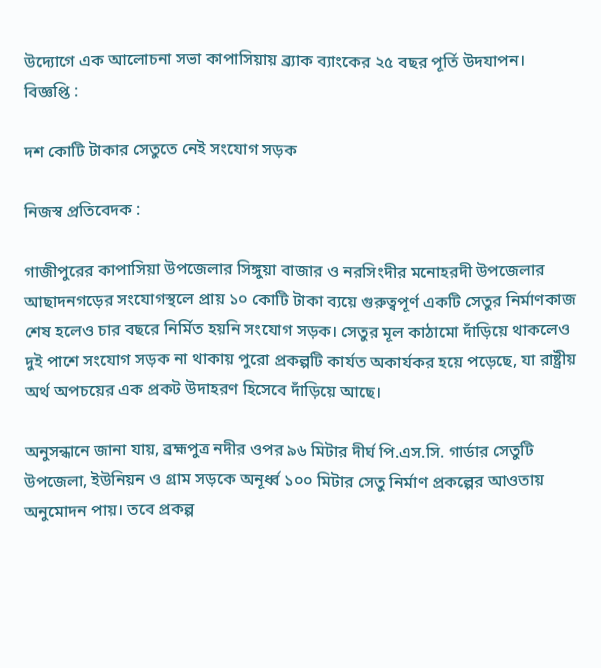উদ্যোগে এক আলোচনা সভা কাপাসিয়ায় ব্র্যাক ব্যাংকের ২৫ বছর পূর্তি উদযাপন।
বিজ্ঞপ্তি :

দশ কোটি টাকার সেতুতে নেই সংযোগ সড়ক

নিজস্ব প্রতিবেদক :

গাজীপুরের কাপাসিয়া উপজেলার সিঙ্গুয়া বাজার ও নরসিংদীর মনোহরদী উপজেলার আছাদনগড়ের সংযোগস্থলে প্রায় ১০ কোটি টাকা ব্যয়ে গুরুত্বপূর্ণ একটি সেতুর নির্মাণকাজ শেষ হলেও চার বছরে নির্মিত হয়নি সংযোগ সড়ক। সেতুর মূল কাঠামো দাঁড়িয়ে থাকলেও দুই পাশে সংযোগ সড়ক না থাকায় পুরো প্রকল্পটি কার্যত অকার্যকর হয়ে পড়েছে, যা রাষ্ট্রীয় অর্থ অপচয়ের এক প্রকট উদাহরণ হিসেবে দাঁড়িয়ে আছে।

অনুসন্ধানে জানা যায়, ব্রহ্মপুত্র নদীর ওপর ৯৬ মিটার দীর্ঘ পি.এস.সি. গার্ডার সেতুটি উপজেলা, ইউনিয়ন ও গ্রাম সড়কে অনূর্ধ্ব ১০০ মিটার সেতু নির্মাণ প্রকল্পের আওতায় অনুমোদন পায়। তবে প্রকল্প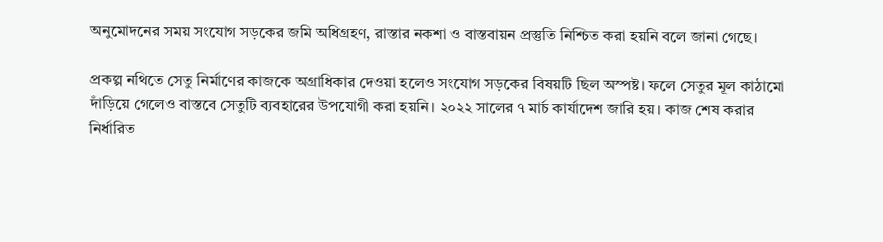অনুমোদনের সময় সংযোগ সড়কের জমি অধিগ্রহণ, রাস্তার নকশা ও বাস্তবায়ন প্রস্তুতি নিশ্চিত করা হয়নি বলে জানা গেছে।

প্রকল্প নথিতে সেতু নির্মাণের কাজকে অগ্রাধিকার দেওয়া হলেও সংযোগ সড়কের বিষয়টি ছিল অস্পষ্ট। ফলে সেতুর মূল কাঠামো দাঁড়িয়ে গেলেও বাস্তবে সেতুটি ব্যবহারের উপযোগী করা হয়নি। ২০২২ সালের ৭ মার্চ কার্যাদেশ জারি হয়। কাজ শেষ করার নির্ধারিত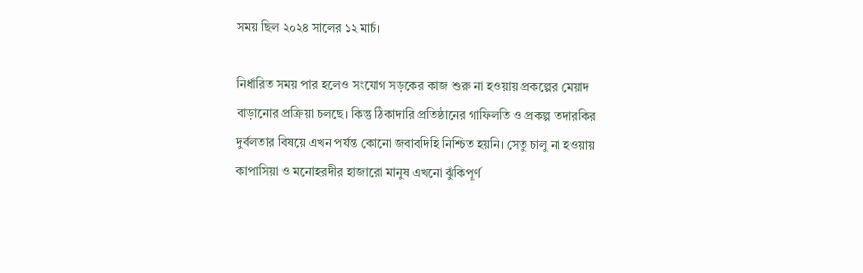সময় ছিল ২০২৪ সালের ১২ মার্চ।

নির্ধারিত সময় পার হলেও সংযোগ সড়কের কাজ শুরু না হওয়ায় প্রকল্পের মেয়াদ বাড়ানোর প্রক্রিয়া চলছে। কিন্তু ঠিকাদারি প্রতিষ্ঠানের গাফিলতি ও প্রকল্প তদারকির দুর্বলতার বিষয়ে এখন পর্যন্ত কোনো জবাবদিহি নিশ্চিত হয়নি। সেতু চালু না হওয়ায় কাপাসিয়া ও মনোহরদীর হাজারো মানুষ এখনো ঝুঁকিপূর্ণ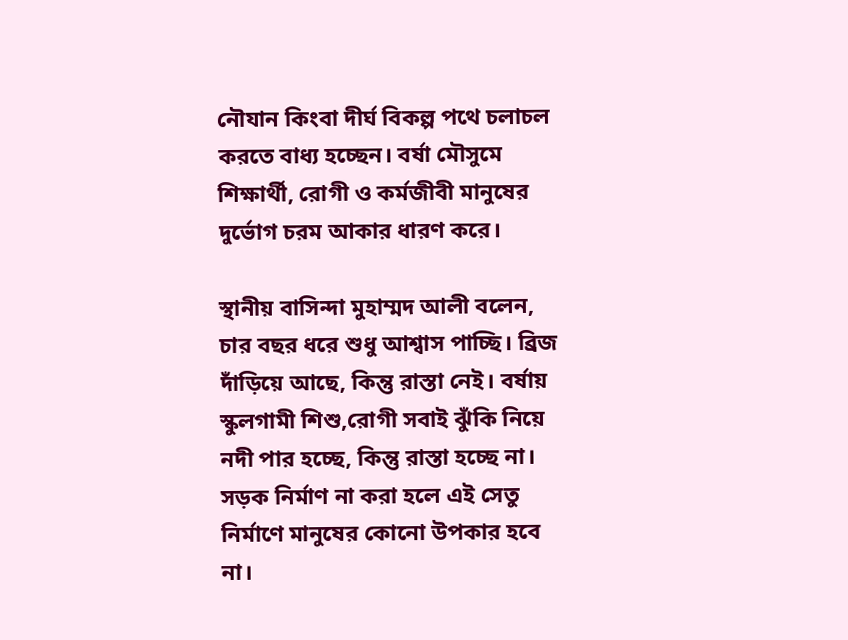নৌযান কিংবা দীর্ঘ বিকল্প পথে চলাচল করতে বাধ্য হচ্ছেন। বর্ষা মৌসুমে শিক্ষার্থী, রোগী ও কর্মজীবী মানুষের দুর্ভোগ চরম আকার ধারণ করে।

স্থানীয় বাসিন্দা মুহাম্মদ আলী বলেন, চার বছর ধরে শুধু আশ্বাস পাচ্ছি। ব্রিজ দাঁড়িয়ে আছে, কিন্তু রাস্তা নেই। বর্ষায় স্কুলগামী শিশু,রোগী সবাই ঝুঁকি নিয়ে নদী পার হচ্ছে, কিন্তু রাস্তা হচ্ছে না। সড়ক নির্মাণ না করা হলে এই সেতু নির্মাণে মানুষের কোনো উপকার হবে না।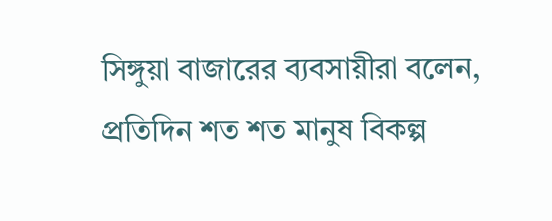সিঙ্গুয়া বাজারের ব্যবসায়ীরা বলেন, প্রতিদিন শত শত মানুষ বিকল্প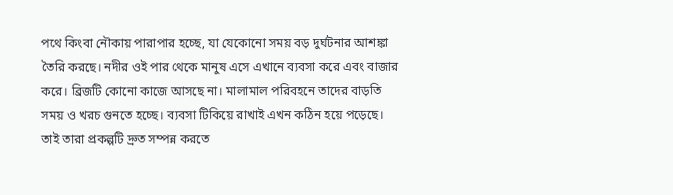পথে কিংবা নৌকায় পারাপার হচ্ছে, যা যেকোনো সময় বড় দুর্ঘটনার আশঙ্কা তৈরি করছে। নদীর ওই পার থেকে মানুষ এসে এখানে ব্যবসা করে এবং বাজার করে। ব্রিজটি কোনো কাজে আসছে না। মালামাল পরিবহনে তাদের বাড়তি সময় ও খরচ গুনতে হচ্ছে। ব্যবসা টিকিয়ে রাখাই এখন কঠিন হয়ে পড়েছে। তাই তারা প্রকল্পটি দ্রুত সম্পন্ন করতে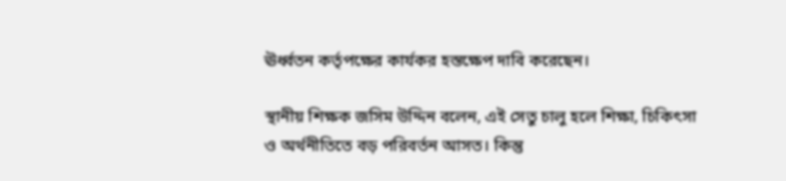ঊর্ধ্বতন কর্তৃপক্ষের কার্যকর হস্তক্ষেপ দাবি করেছেন।

স্থানীয় শিক্ষক জসিম উদ্দিন বলেন, এই সেতু চালু হলে শিক্ষা, চিকিৎসা ও অর্থনীতিতে বড় পরিবর্তন আসত। কিন্তু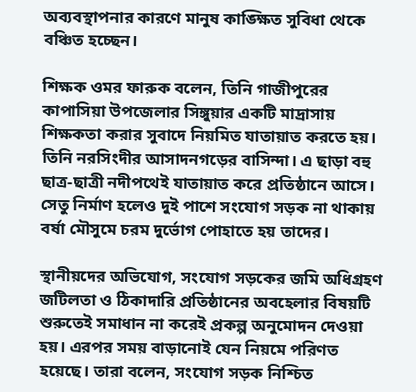অব্যবস্থাপনার কারণে মানুষ কাঙ্ক্ষিত সুবিধা থেকে বঞ্চিত হচ্ছেন।

শিক্ষক ওমর ফারুক বলেন, তিনি গাজীপুরের কাপাসিয়া উপজেলার সিঙ্গুয়ার একটি মাদ্রাসায় শিক্ষকতা করার সুবাদে নিয়মিত যাতায়াত করতে হয়। তিনি নরসিংদীর আসাদনগড়ের বাসিন্দা। এ ছাড়া বহু ছাত্র-ছাত্রী নদীপথেই যাতায়াত করে প্রতিষ্ঠানে আসে। সেতু নির্মাণ হলেও দুই পাশে সংযোগ সড়ক না থাকায় বর্ষা মৌসুমে চরম দুর্ভোগ পোহাতে হয় তাদের।

স্থানীয়দের অভিযোগ, সংযোগ সড়কের জমি অধিগ্রহণ জটিলতা ও ঠিকাদারি প্রতিষ্ঠানের অবহেলার বিষয়টি শুরুতেই সমাধান না করেই প্রকল্প অনুমোদন দেওয়া হয়। এরপর সময় বাড়ানোই যেন নিয়মে পরিণত হয়েছে। তারা বলেন, সংযোগ সড়ক নিশ্চিত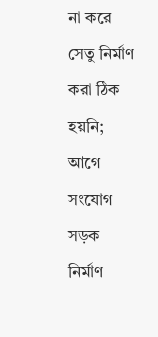না করে সেতু নির্মাণ করা ঠিক হয়নি; আগে সংযোগ সড়ক নির্মাণ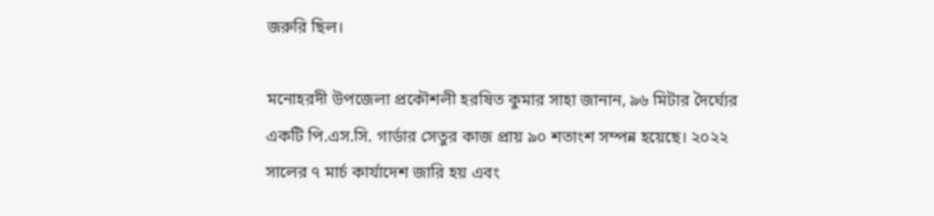জরুরি ছিল।

মনোহরদী উপজেলা প্রকৌশলী হরষিত কুমার সাহা জানান, ৯৬ মিটার দৈর্ঘ্যের একটি পি.এস.সি. গার্ডার সেতুর কাজ প্রায় ৯০ শতাংশ সম্পন্ন হয়েছে। ২০২২ সালের ৭ মার্চ কার্যাদেশ জারি হয় এবং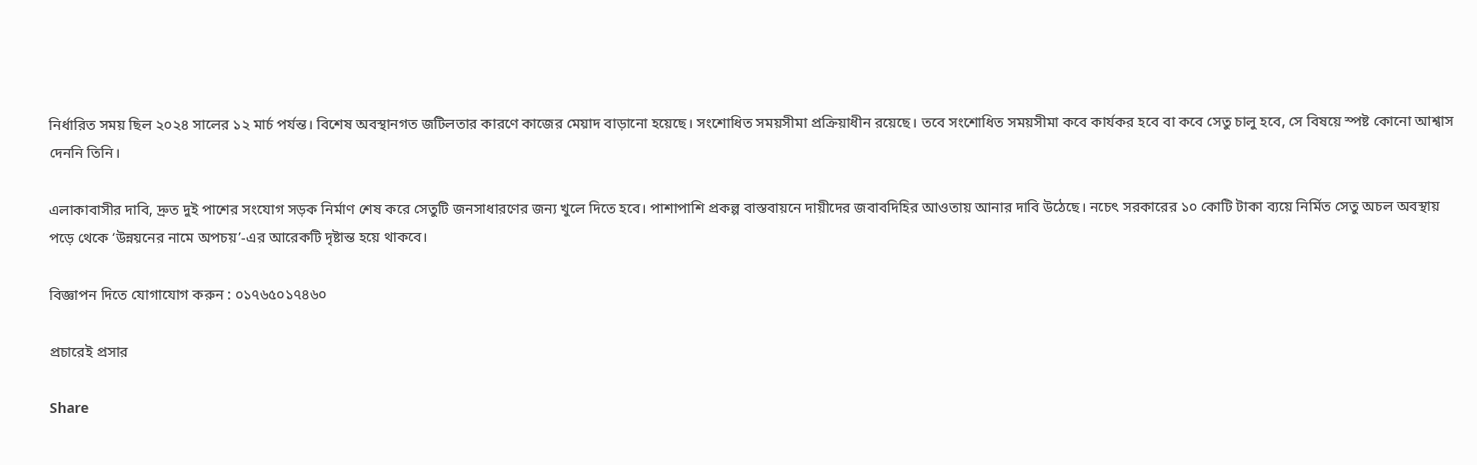নির্ধারিত সময় ছিল ২০২৪ সালের ১২ মার্চ পর্যন্ত। বিশেষ অবস্থানগত জটিলতার কারণে কাজের মেয়াদ বাড়ানো হয়েছে। সংশোধিত সময়সীমা প্রক্রিয়াধীন রয়েছে। তবে সংশোধিত সময়সীমা কবে কার্যকর হবে বা কবে সেতু চালু হবে, সে বিষয়ে স্পষ্ট কোনো আশ্বাস দেননি তিনি।

এলাকাবাসীর দাবি, দ্রুত দুই পাশের সংযোগ সড়ক নির্মাণ শেষ করে সেতুটি জনসাধারণের জন্য খুলে দিতে হবে। পাশাপাশি প্রকল্প বাস্তবায়নে দায়ীদের জবাবদিহির আওতায় আনার দাবি উঠেছে। নচেৎ সরকারের ১০ কোটি টাকা ব্যয়ে নির্মিত সেতু অচল অবস্থায় পড়ে থেকে ‘উন্নয়নের নামে অপচয়’-এর আরেকটি দৃষ্টান্ত হয়ে থাকবে।

বিজ্ঞাপন দিতে যোগাযোগ করুন : ০১৭৬৫০১৭৪৬০

প্রচারেই প্রসার

Share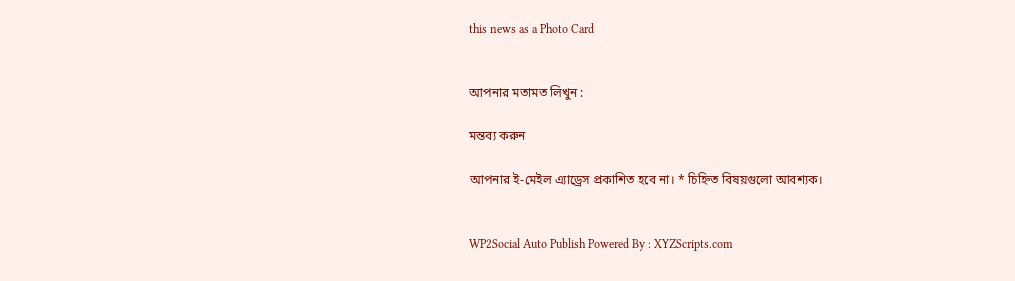this news as a Photo Card


আপনার মতামত লিখুন :

মন্তব্য করুন

আপনার ই-মেইল এ্যাড্রেস প্রকাশিত হবে না। * চিহ্নিত বিষয়গুলো আবশ্যক।


WP2Social Auto Publish Powered By : XYZScripts.com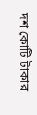দশ কোটি টাকার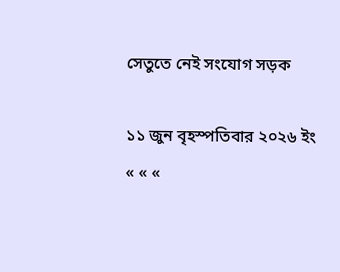সেতুতে নেই সংযোগ সড়ক

১১ জুন বৃহস্পতিবার ২০২৬ ইং
« « «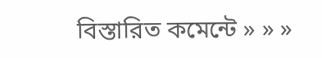বিস্তারিত কমেন্টে » » »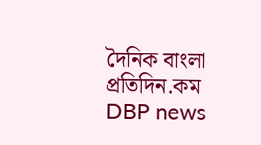দৈনিক বাংলা প্রতিদিন.কম
DBP news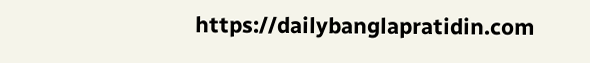https://dailybanglapratidin.com